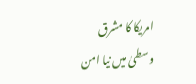امریکا کا مشرق وسطیٰ میں نیا امن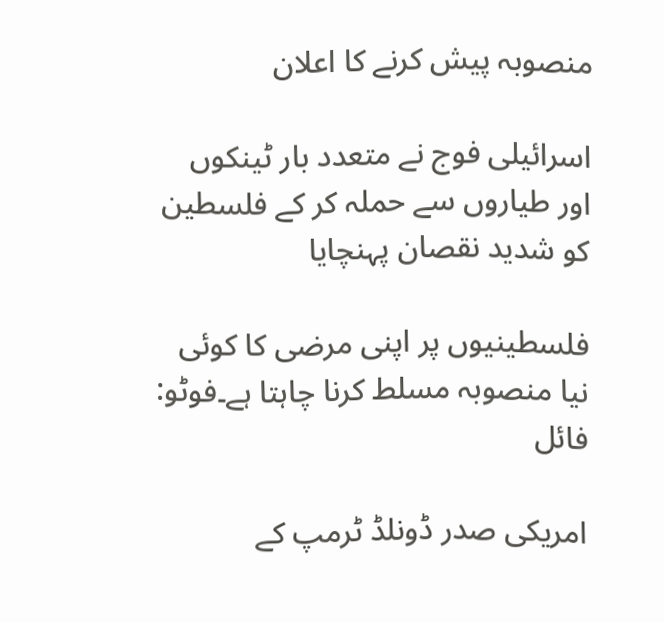منصوبہ پیش کرنے کا اعلان

اسرائیلی فوج نے متعدد بار ٹینکوں اور طیاروں سے حملہ کر کے فلسطین کو شدید نقصان پہنچایا

فلسطینیوں پر اپنی مرضی کا کوئی نیا منصوبہ مسلط کرنا چاہتا ہے۔فوٹو: فائل

امریکی صدر ڈونلڈ ٹرمپ کے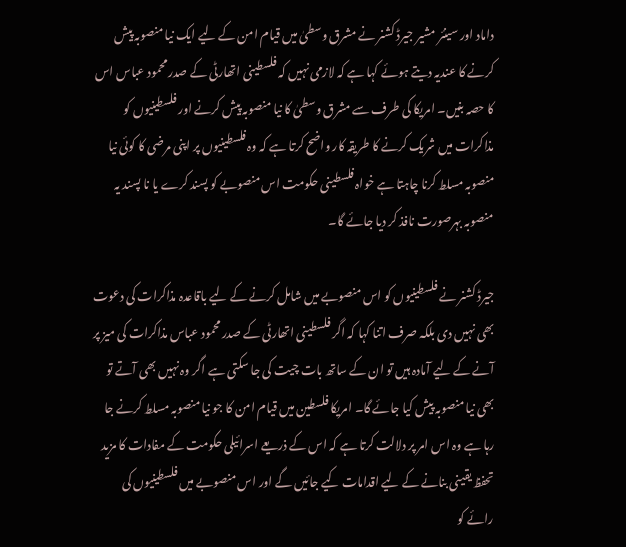داماد اور سینئر مشیر جیرڈ کشنر نے مشرق وسطیٰ میں قیام امن کے لیے ایک نیا منصوبہ پیش کرنے کا عندیہ دیتے ہوئے کہا ہے کہ لازمی نہیں کہ فلسطینی اتھارٹی کے صدر محمود عباس اس کا حصہ بنیں۔ امریکا کی طرف سے مشرق وسطیٰ کا نیا منصوبہ پیش کرنے اور فلسطینیوں کو مذاکرات میں شریک کرنے کا طریقہ کار واضح کرتا ہے کہ وہ فلسطینیوں پر اپنی مرضی کا کوئی نیا منصوبہ مسلط کرنا چاہتا ہے خواہ فلسطینی حکومت اس منصوبے کو پسند کرے یا نا پسند یہ منصوبہ بہرصورت نافذ کر دیا جائے گا۔

جیرڈ کشنر نے فلسطینیوں کو اس منصوبے میں شامل کرنے کے لیے باقاعدہ مذاکرات کی دعوت بھی نہیں دی بلکہ صرف اتنا کہا کہ اگر فلسطینی اتھارٹی کے صدر محمود عباس مذاکرات کی میز پر آنے کے لیے آمادہ ہیں تو ان کے ساتھ بات چیت کی جا سکتی ہے اگر وہ نہیں بھی آتے تو بھی نیا منصوبہ پیش کیا جائے گا۔ امریکا فلسطین میں قیام امن کا جو نیا منصوبہ مسلط کرنے جا رہا ہے وہ اس امر پر دلالت کرتا ہے کہ اس کے ذریعے اسرائیلی حکومت کے مفادات کا مزید تحفظ یقینی بنانے کے لیے اقدامات کیے جائیں گے اور اس منصوبے میں فلسطینیوں کی رائے کو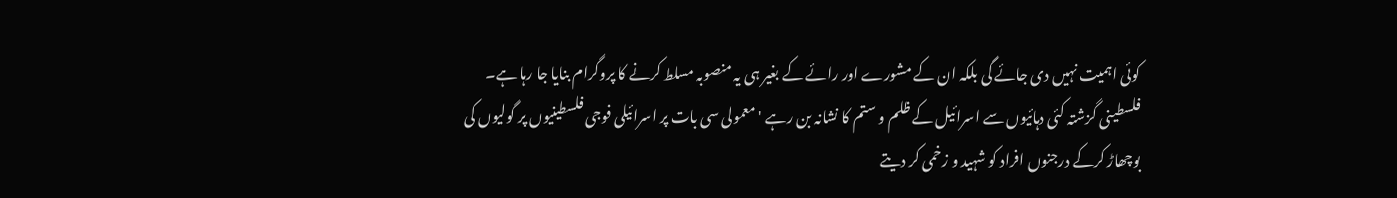کوئی اہمیت نہیں دی جائے گی بلکہ ان کے مشورے اور رائے کے بغیر ہی یہ منصوبہ مسلط کرنے کا پروگرام بنایا جا رہا ہے۔ فلسطینی گزشتہ کئی دہائیوں سے اسرائیل کے ظلم و ستم کا نشانہ بن رہے ' معمولی سی بات پر اسرائیلی فوجی فلسطینیوں پر گولیوں کی بوچھاڑ کرکے درجنوں افراد کو شہید و زخمی کر دیتے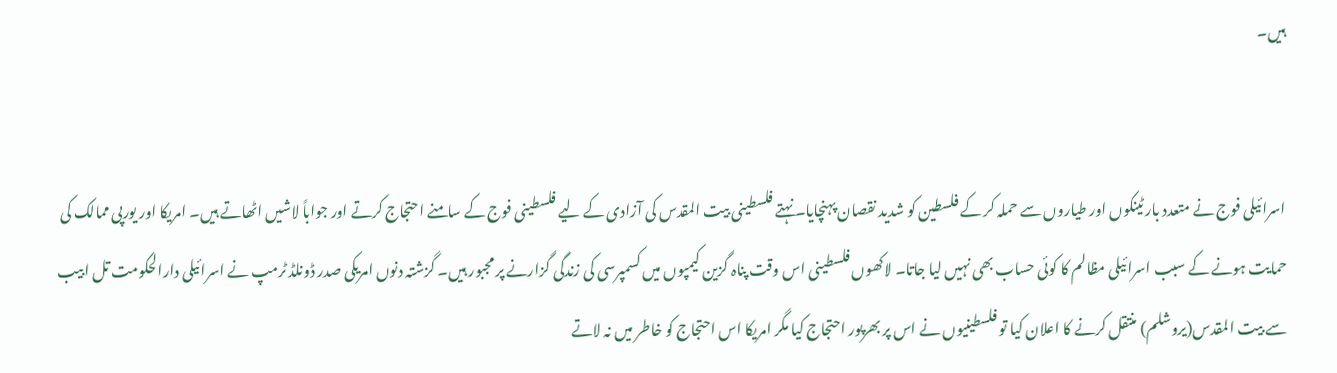ہیں۔


اسرائیلی فوج نے متعدد بار ٹینکوں اور طیاروں سے حملہ کر کے فلسطین کو شدید نقصان پہنچایا۔ نہتے فلسطینی بیت المقدس کی آزادی کے لیے فلسطینی فوج کے سامنے احتجاج کرتے اور جواباً لاشیں اٹھاتے ہیں۔ امریکا اور یورپی ممالک کی حمایت ہونے کے سبب اسرائیلی مظالم کا کوئی حساب بھی نہیں لیا جاتا۔ لاکھوں فلسطینی اس وقت پناہ گزین کیمپوں میں کسمپرسی کی زندگی گزارنے پر مجبور ہیں۔ گزشتہ دنوں امریکی صدر ڈونلڈ ٹرمپ نے اسرائیلی دارالحکومت تل ابیب سے بیت المقدس(یروشلم) منتقل کرنے کا اعلان کیا تو فلسطینیوں نے اس پر بھرپور احتجاج کیا مگر امریکا اس احتجاج کو خاطر میں نہ لاتے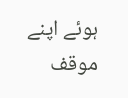ہوئے اپنے موقف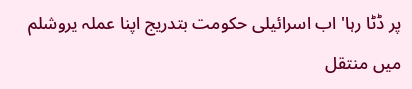پر ڈٹا رہا' اب اسرائیلی حکومت بتدریج اپنا عملہ یروشلم میں منتقل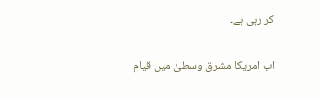کر رہی ہے۔

اب امریکا مشرق وسطیٰ میں قیام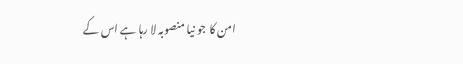امن کا جو نیا منصوبہ لا رہا ہے اس کے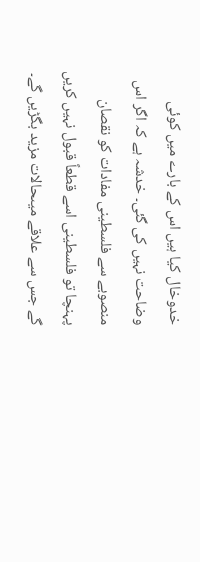خدوخال کیا ہیں اس کے بارے میں کوئی وضاحت نہیں کی گئی۔ خدشہ ہے کہ اگر اس منصوبے سے فلسطینی مفادات کو نقصان پہنچا تو فلسطینی اسے قطعاً قبول نہیں کریں گے جس سے علاقے میںحالات مزید بگڑیں گے۔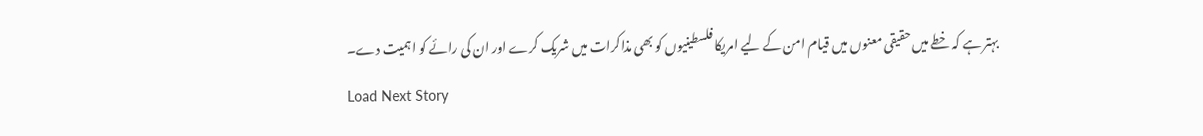بہتر ہے کہ خطے میں حقیقی معنوں میں قیام امن کے لیے امریکا فلسطینیوں کو بھی مذاکرات میں شریک کرے اور ان کی رائے کو اہمیت دے۔
Load Next Story